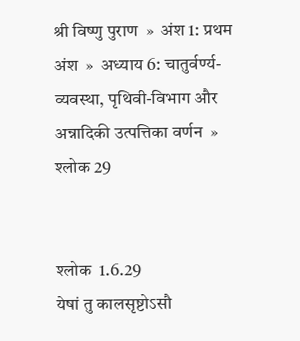श्री विष्णु पुराण  »  अंश 1: प्रथम अंश  »  अध्याय 6: चातुर्वर्ण्य-व्यवस्था, पृथिवी-विभाग और अन्नादिकी उत्पत्तिका वर्णन  »  श्लोक 29


श्लोक  1.6.29
येषां तु कालसृष्टोऽसौ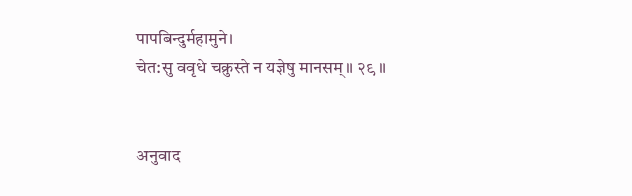पापबिन्दुर्महामुने।
चेत:सु ववृधे चक्रुस्ते न यज्ञेषु मानसम्॥ २९ ॥


अनुवाद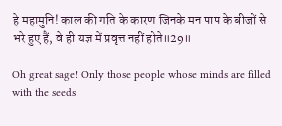हे महामुनि! काल की गति के कारण जिनके मन पाप के बीजों से भरे हुए हैं, वे ही यज्ञ में प्रवृत्त नहीं होते॥29॥

Oh great sage! Only those people whose minds are filled with the seeds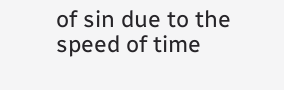of sin due to the speed of time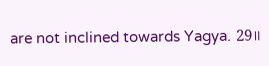are not inclined towards Yagya. 29॥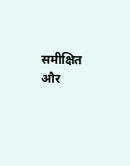समीक्षित और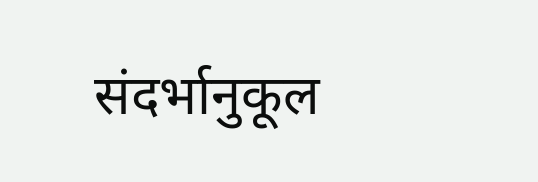संदर्भानुकूल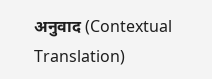अनुवाद (Contextual Translation)